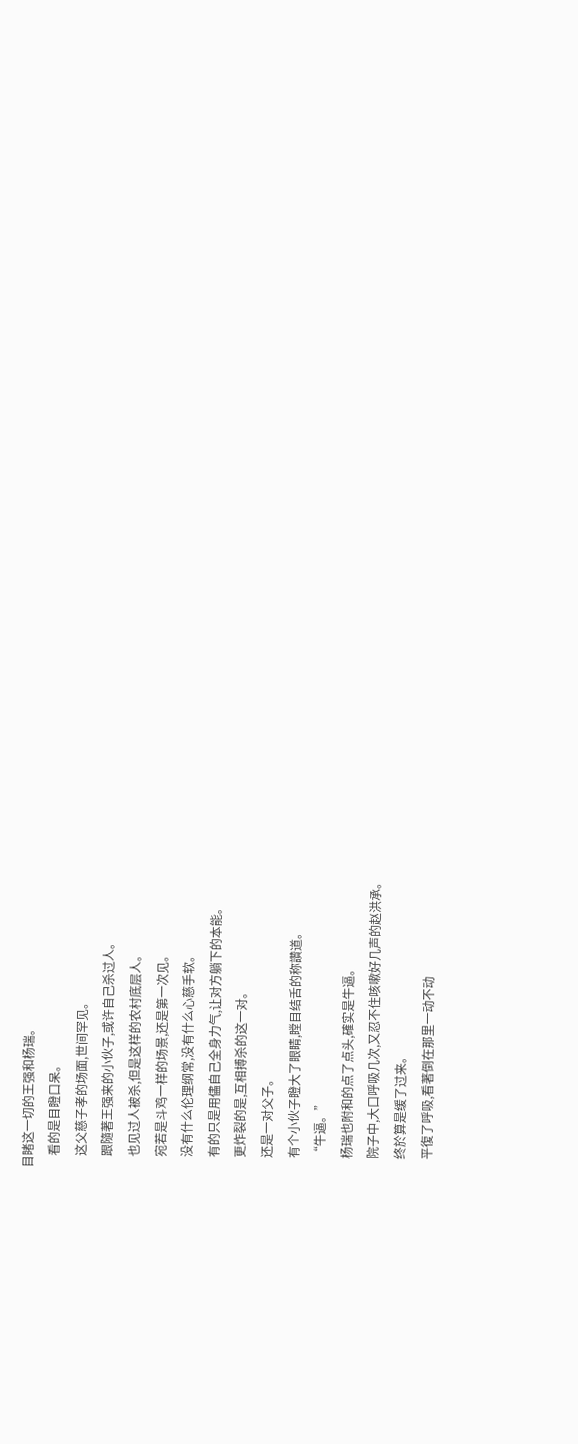目睹这一切的王强和杨瑞。
    看的是目瞪口呆。
    这父慈子孝的场面,世间罕见。
    跟隨著王强来的小伙子,或许自己杀过人。
    也见过人被杀,但是这样的农村底层人。
    宛若是斗鸡一样的场景,还是第一次见。
    没有什么伦理纲常,没有什么心慈手软。
    有的只是用儘自己全身力气,让对方躺下的本能。
    更炸裂的是,互相搏杀的这一对。
    还是一对父子。
    有个小伙子瞪大了眼睛,瞠目结舌的称讚道。
    “牛逼。”
    杨瑞也附和的点了点头,確实是牛逼。
    院子中,大口呼吸几次,又忍不住咳嗽好几声的赵洪承。
    终於算是缓了过来。
    平復了呼吸,看著倒在那里一动不动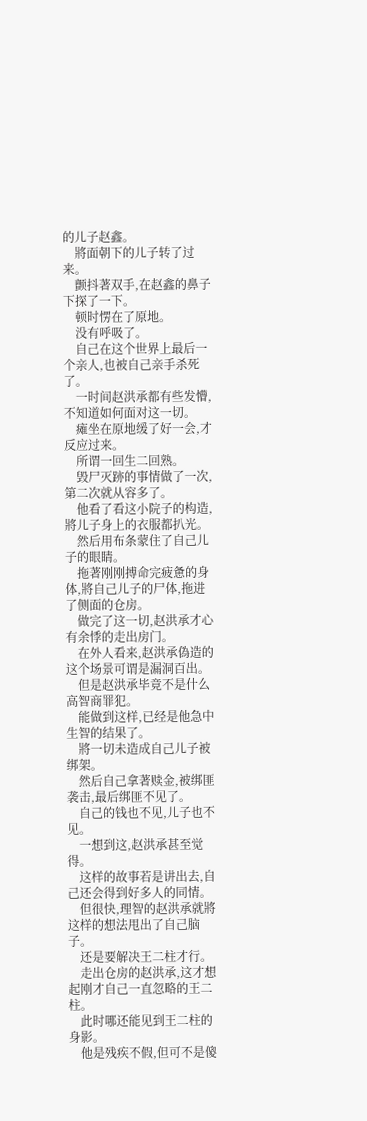的儿子赵鑫。
    將面朝下的儿子转了过来。
    颤抖著双手,在赵鑫的鼻子下探了一下。
    顿时愣在了原地。
    没有呼吸了。
    自己在这个世界上最后一个亲人,也被自己亲手杀死了。
    一时间赵洪承都有些发懵,不知道如何面对这一切。
    瘫坐在原地缓了好一会,才反应过来。
    所谓一回生二回熟。
    毁尸灭跡的事情做了一次,第二次就从容多了。
    他看了看这小院子的构造,將儿子身上的衣服都扒光。
    然后用布条蒙住了自己儿子的眼睛。
    拖著刚刚搏命完疲惫的身体,將自己儿子的尸体,拖进了侧面的仓房。
    做完了这一切,赵洪承才心有余悸的走出房门。
    在外人看来,赵洪承偽造的这个场景可谓是漏洞百出。
    但是赵洪承毕竟不是什么高智商罪犯。
    能做到这样,已经是他急中生智的结果了。
    將一切未造成自己儿子被绑架。
    然后自己拿著赎金,被绑匪袭击,最后绑匪不见了。
    自己的钱也不见,儿子也不见。
    一想到这,赵洪承甚至觉得。
    这样的故事若是讲出去,自己还会得到好多人的同情。
    但很快,理智的赵洪承就將这样的想法甩出了自己脑子。
    还是要解决王二柱才行。
    走出仓房的赵洪承,这才想起刚才自己一直忽略的王二柱。
    此时哪还能见到王二柱的身影。
    他是残疾不假,但可不是傻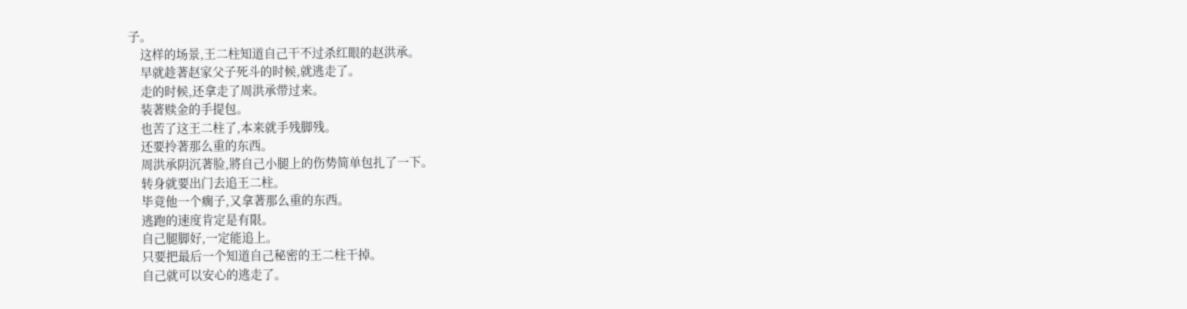子。
    这样的场景,王二柱知道自己干不过杀红眼的赵洪承。
    早就趁著赵家父子死斗的时候,就逃走了。
    走的时候,还拿走了周洪承带过来。
    装著赎金的手提包。
    也苦了这王二柱了,本来就手残脚残。
    还要拎著那么重的东西。
    周洪承阴沉著脸,將自己小腿上的伤势简单包扎了一下。
    转身就要出门去追王二柱。
    毕竟他一个瘸子,又拿著那么重的东西。
    逃跑的速度肯定是有限。
    自己腿脚好,一定能追上。
    只要把最后一个知道自己秘密的王二柱干掉。
    自己就可以安心的逃走了。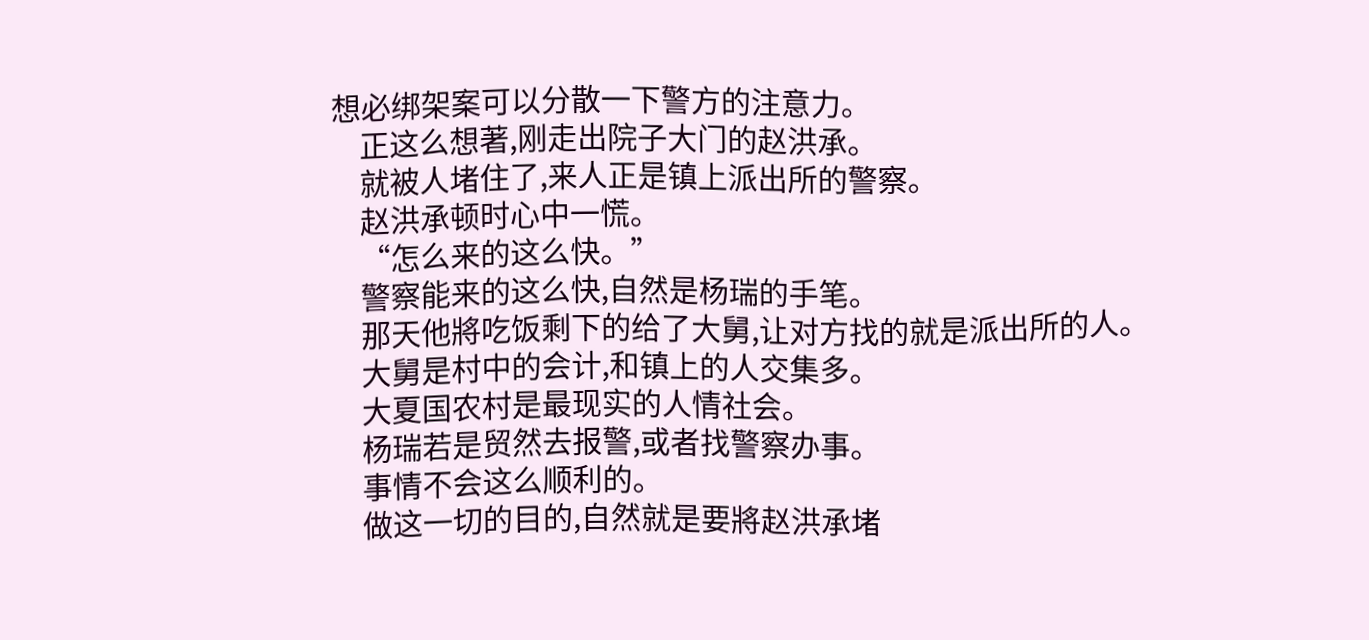想必绑架案可以分散一下警方的注意力。
    正这么想著,刚走出院子大门的赵洪承。
    就被人堵住了,来人正是镇上派出所的警察。
    赵洪承顿时心中一慌。
    “怎么来的这么快。”
    警察能来的这么快,自然是杨瑞的手笔。
    那天他將吃饭剩下的给了大舅,让对方找的就是派出所的人。
    大舅是村中的会计,和镇上的人交集多。
    大夏国农村是最现实的人情社会。
    杨瑞若是贸然去报警,或者找警察办事。
    事情不会这么顺利的。
    做这一切的目的,自然就是要將赵洪承堵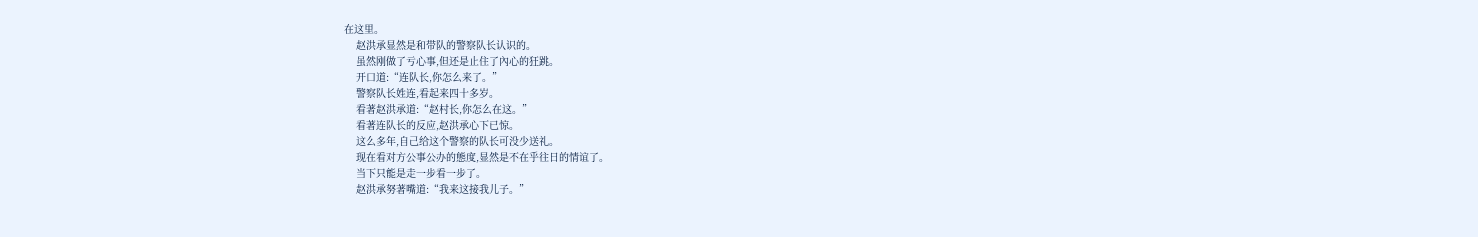在这里。
    赵洪承显然是和带队的警察队长认识的。
    虽然刚做了亏心事,但还是止住了內心的狂跳。
    开口道:“连队长,你怎么来了。”
    警察队长姓连,看起来四十多岁。
    看著赵洪承道:“赵村长,你怎么在这。”
    看著连队长的反应,赵洪承心下已惊。
    这么多年,自己给这个警察的队长可没少送礼。
    现在看对方公事公办的態度,显然是不在乎往日的情谊了。
    当下只能是走一步看一步了。
    赵洪承努著嘴道:“我来这接我儿子。”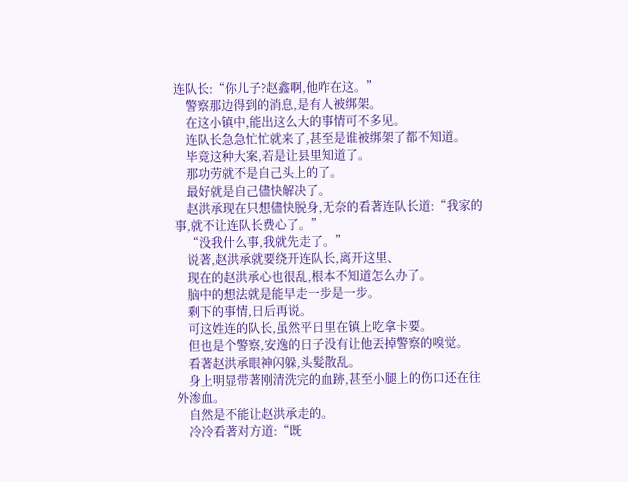连队长:“你儿子?赵鑫啊,他咋在这。”
    警察那边得到的消息,是有人被绑架。
    在这小镇中,能出这么大的事情可不多见。
    连队长急急忙忙就来了,甚至是谁被绑架了都不知道。
    毕竟这种大案,若是让县里知道了。
    那功劳就不是自己头上的了。
    最好就是自己儘快解决了。
    赵洪承现在只想儘快脱身,无奈的看著连队长道:“我家的事,就不让连队长费心了。”
    “没我什么事,我就先走了。”
    说著,赵洪承就要绕开连队长,离开这里、
    现在的赵洪承心也很乱,根本不知道怎么办了。
    脑中的想法就是能早走一步是一步。
    剩下的事情,日后再说。
    可这姓连的队长,虽然平日里在镇上吃拿卡要。
    但也是个警察,安逸的日子没有让他丟掉警察的嗅觉。
    看著赵洪承眼神闪躲,头髮散乱。
    身上明显带著刚清洗完的血跡,甚至小腿上的伤口还在往外渗血。
    自然是不能让赵洪承走的。
    冷冷看著对方道:“既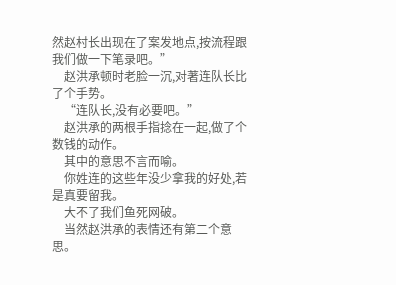然赵村长出现在了案发地点,按流程跟我们做一下笔录吧。”
    赵洪承顿时老脸一沉,对著连队长比了个手势。
    “连队长,没有必要吧。”
    赵洪承的两根手指捻在一起,做了个数钱的动作。
    其中的意思不言而喻。
    你姓连的这些年没少拿我的好处,若是真要留我。
    大不了我们鱼死网破。
    当然赵洪承的表情还有第二个意思。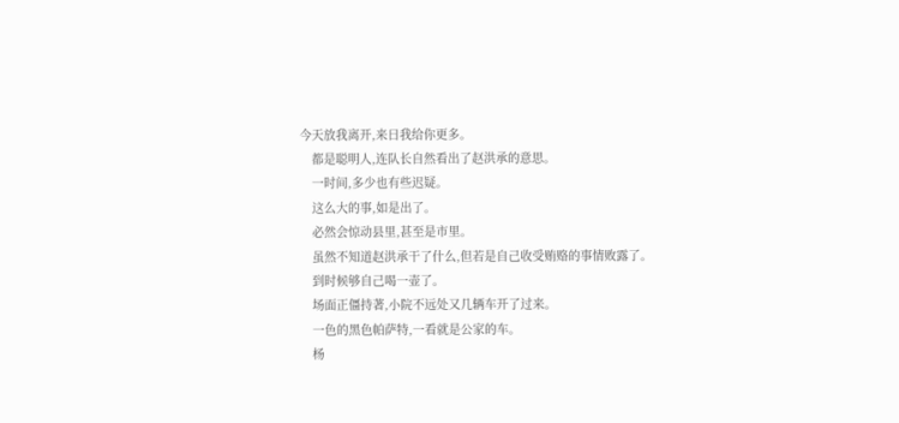今天放我离开,来日我给你更多。
    都是聪明人,连队长自然看出了赵洪承的意思。
    一时间,多少也有些迟疑。
    这么大的事,如是出了。
    必然会惊动县里,甚至是市里。
    虽然不知道赵洪承干了什么,但若是自己收受贿赂的事情败露了。
    到时候够自己喝一壶了。
    场面正僵持著,小院不远处又几辆车开了过来。
    一色的黑色帕萨特,一看就是公家的车。
    杨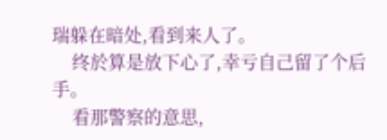瑞躲在暗处,看到来人了。
    终於算是放下心了,幸亏自己留了个后手。
    看那警察的意思,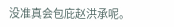没准真会包庇赵洪承呢。